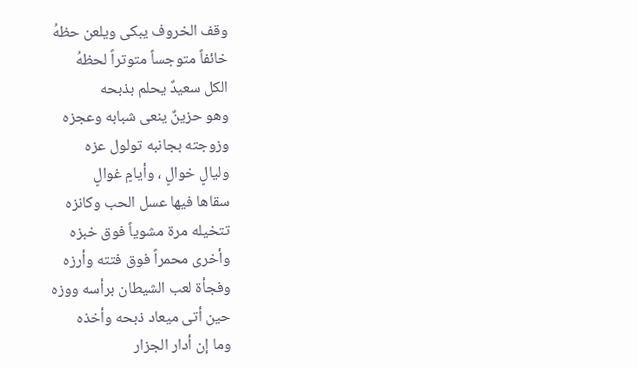وقف الخروف يبكى ويلعن حظهُ
خائفاً متوجساً متوتراً لحظهُ
الكل سعيدٌ يحلم بذبحه
وهو حزينٌ ينعى شبابه وعجزه
وزوجته بجانبه تولول عزه
وليالٍ خوالٍ ، وأيامٍ غوالٍ
سقاها فيها عسل الحب وكانزه
تتخيله مرة مشوياً فوق خبزه
وأخرى محمراً فوق فتته وأرزه
وفجأة لعب الشيطان برأسه ووزه
حين أتى ميعاد ذبحه وأخذه
وما إن أدار الجزار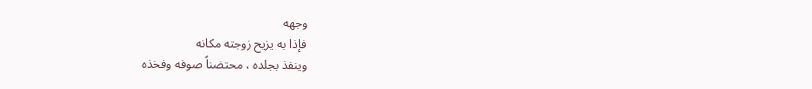وجهه
فإذا به يزيح زوجته مكانه
وينفذ بجلده ، محتضناً صوفه وفخذه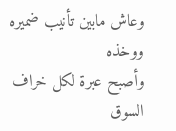وعاش مابين تأنيب ضميره ووخذه
وأصبح عبرة لكل خراف السوق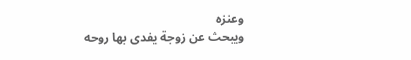وعنزه
ويبحث عن زوجة يفدى بها روحه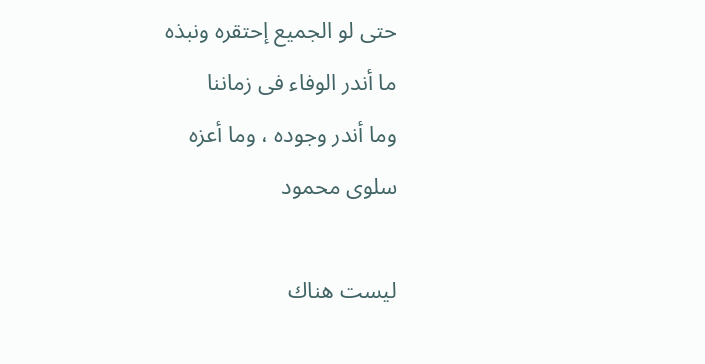حتى لو الجميع إحتقره ونبذه
ما أندر الوفاء فى زماننا
وما أندر وجوده ، وما أعزه
سلوى محمود

ليست هناك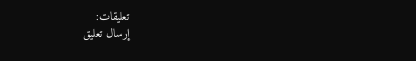تعليقات:
إرسال تعليق